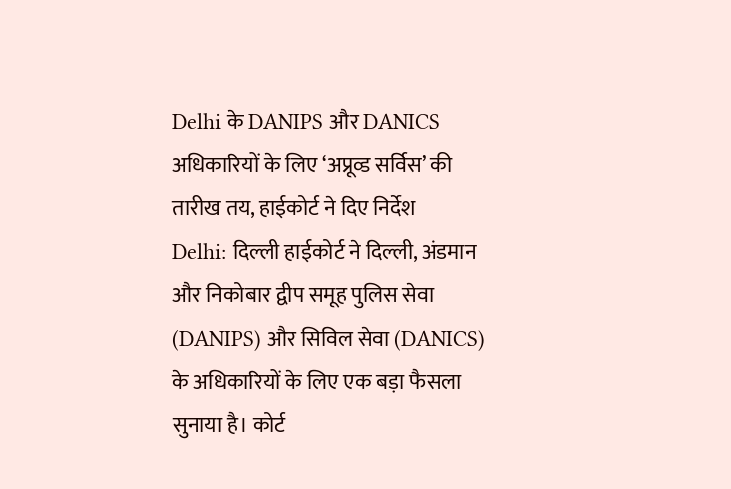Delhi के DANIPS और DANICS अधिकारियों के लिए ‘अप्रूव्ड सर्विस’ की तारीख तय, हाईकोर्ट ने दिए निर्देश
Delhi: दिल्ली हाईकोर्ट ने दिल्ली, अंडमान और निकोबार द्वीप समूह पुलिस सेवा (DANIPS) और सिविल सेवा (DANICS) के अधिकारियों के लिए एक बड़ा फैसला सुनाया है। कोर्ट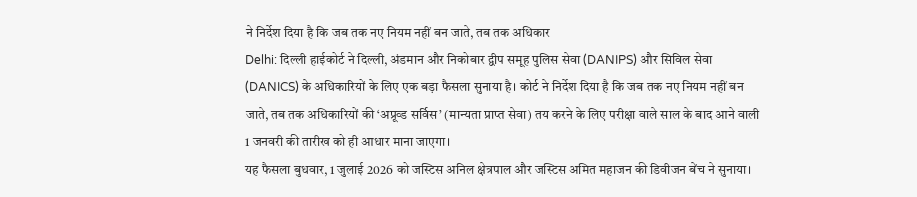ने निर्देश दिया है कि जब तक नए नियम नहीं बन जाते, तब तक अधिकार
Delhi: दिल्ली हाईकोर्ट ने दिल्ली, अंडमान और निकोबार द्वीप समूह पुलिस सेवा (DANIPS) और सिविल सेवा (DANICS) के अधिकारियों के लिए एक बड़ा फैसला सुनाया है। कोर्ट ने निर्देश दिया है कि जब तक नए नियम नहीं बन जाते, तब तक अधिकारियों की ‘अप्रूव्ड सर्विस’ (मान्यता प्राप्त सेवा) तय करने के लिए परीक्षा वाले साल के बाद आने वाली 1 जनवरी की तारीख को ही आधार माना जाएगा।
यह फैसला बुधवार, 1 जुलाई 2026 को जस्टिस अनिल क्षेत्रपाल और जस्टिस अमित महाजन की डिवीजन बेंच ने सुनाया।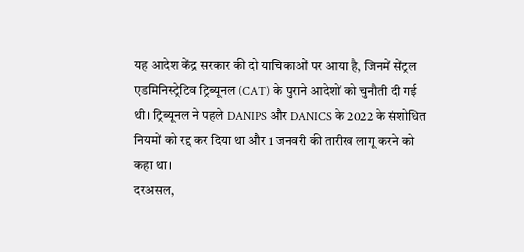यह आदेश केंद्र सरकार की दो याचिकाओं पर आया है, जिनमें सेंट्रल एडमिनिस्ट्रेटिव ट्रिब्यूनल (CAT) के पुराने आदेशों को चुनौती दी गई थी। ट्रिब्यूनल ने पहले DANIPS और DANICS के 2022 के संशोधित नियमों को रद्द कर दिया था और 1 जनवरी की तारीख लागू करने को कहा था।
दरअसल,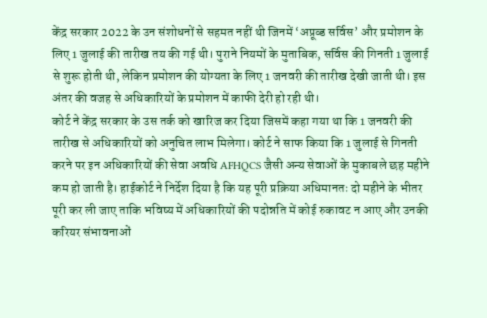केंद्र सरकार 2022 के उन संशोधनों से सहमत नहीं थी जिनमें ‘अप्रूव्ड सर्विस’ और प्रमोशन के लिए 1 जुलाई की तारीख तय की गई थी। पुराने नियमों के मुताबिक, सर्विस की गिनती 1 जुलाई से शुरू होती थी, लेकिन प्रमोशन की योग्यता के लिए 1 जनवरी की तारीख देखी जाती थी। इस अंतर की वजह से अधिकारियों के प्रमोशन में काफी देरी हो रही थी।
कोर्ट ने केंद्र सरकार के उस तर्क को खारिज कर दिया जिसमें कहा गया था कि 1 जनवरी की तारीख से अधिकारियों को अनुचित लाभ मिलेगा। कोर्ट ने साफ किया कि 1 जुलाई से गिनती करने पर इन अधिकारियों की सेवा अवधि AFHQCS जैसी अन्य सेवाओं के मुकाबले छह महीने कम हो जाती है। हाईकोर्ट ने निर्देश दिया है कि यह पूरी प्रक्रिया अधिमानतः दो महीने के भीतर पूरी कर ली जाए ताकि भविष्य में अधिकारियों की पदोन्नति में कोई रुकावट न आए और उनकी करियर संभावनाओं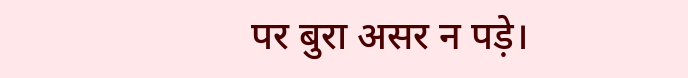पर बुरा असर न पड़े।